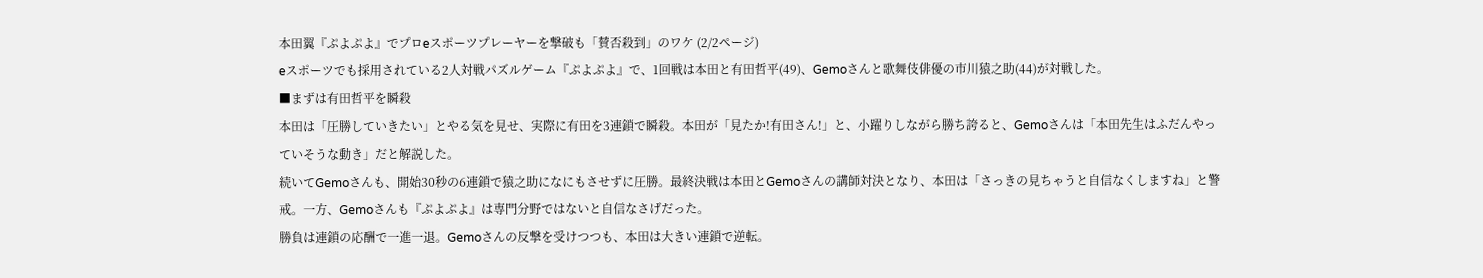本田翼『ぷよぷよ』でプロeスポーツプレーヤーを撃破も「賛否殺到」のワケ (2/2ページ)
eスポーツでも採用されている2人対戦パズルゲーム『ぷよぷよ』で、1回戦は本田と有田哲平(49)、Gemoさんと歌舞伎俳優の市川猿之助(44)が対戦した。
■まずは有田哲平を瞬殺
本田は「圧勝していきたい」とやる気を見せ、実際に有田を3連鎖で瞬殺。本田が「見たか!有田さん!」と、小躍りしながら勝ち誇ると、Gemoさんは「本田先生はふだんやっていそうな動き」だと解説した。
続いてGemoさんも、開始30秒の6連鎖で猿之助になにもさせずに圧勝。最終決戦は本田とGemoさんの講師対決となり、本田は「さっきの見ちゃうと自信なくしますね」と警戒。一方、Gemoさんも『ぷよぷよ』は専門分野ではないと自信なさげだった。
勝負は連鎖の応酬で一進一退。Gemoさんの反撃を受けつつも、本田は大きい連鎖で逆転。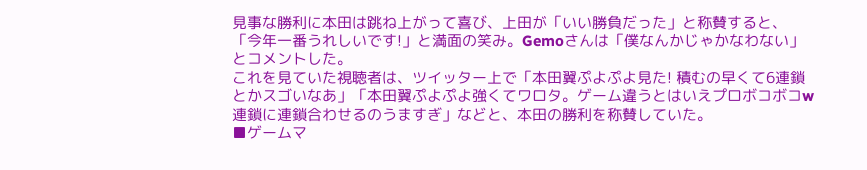見事な勝利に本田は跳ね上がって喜び、上田が「いい勝負だった」と称賛すると、「今年一番うれしいです!」と満面の笑み。Gemoさんは「僕なんかじゃかなわない」とコメントした。
これを見ていた視聴者は、ツイッター上で「本田翼ぷよぷよ見た! 積むの早くて6連鎖とかスゴいなあ」「本田翼ぷよぷよ強くてワロタ。ゲーム違うとはいえプロボコボコw連鎖に連鎖合わせるのうますぎ」などと、本田の勝利を称賛していた。
■ゲームマ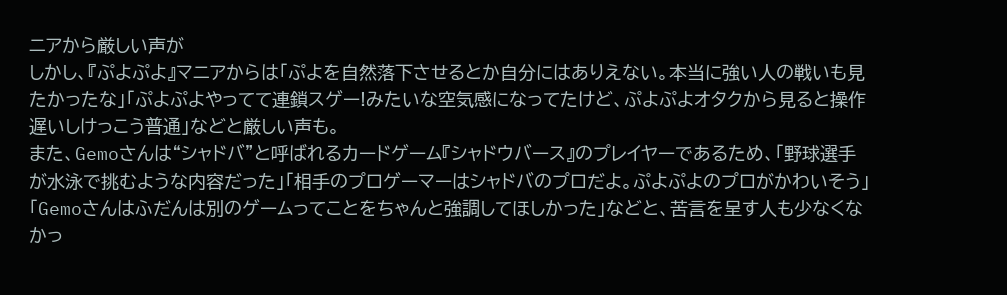ニアから厳しい声が
しかし、『ぷよぷよ』マニアからは「ぷよを自然落下させるとか自分にはありえない。本当に強い人の戦いも見たかったな」「ぷよぷよやってて連鎖スゲー!みたいな空気感になってたけど、ぷよぷよオタクから見ると操作遅いしけっこう普通」などと厳しい声も。
また、Gemoさんは“シャドバ”と呼ばれるカードゲーム『シャドウバース』のプレイヤーであるため、「野球選手が水泳で挑むような内容だった」「相手のプロゲーマーはシャドバのプロだよ。ぷよぷよのプロがかわいそう」「Gemoさんはふだんは別のゲームってことをちゃんと強調してほしかった」などと、苦言を呈す人も少なくなかっ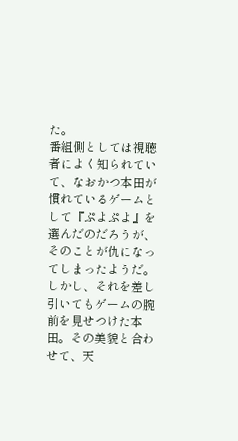た。
番組側としては視聴者によく知られていて、なおかつ本田が慣れているゲームとして『ぷよぷよ』を選んだのだろうが、そのことが仇になってしまったようだ。
しかし、それを差し引いてもゲームの腕前を見せつけた本田。その美貌と合わせて、天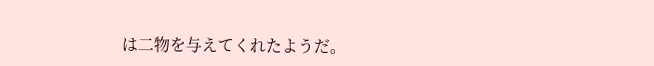は二物を与えてくれたようだ。